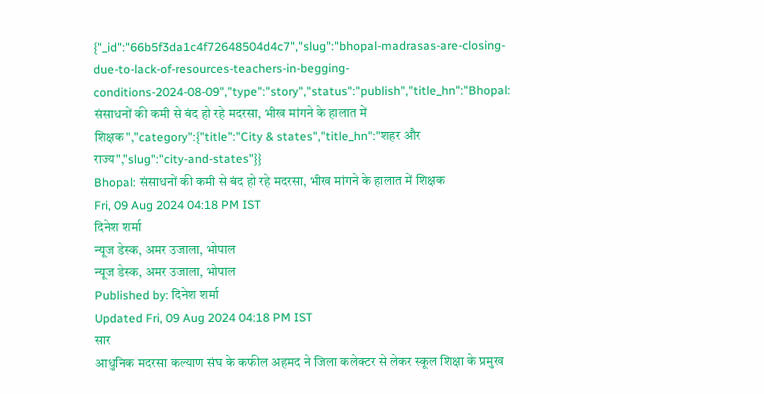{"_id":"66b5f3da1c4f72648504d4c7","slug":"bhopal-madrasas-are-closing-due-to-lack-of-resources-teachers-in-begging-conditions-2024-08-09","type":"story","status":"publish","title_hn":"Bhopal: संसाधनों की कमी से बंद हो रहे मदरसा, भीख मांगने के हालात में शिक्षक","category":{"title":"City & states","title_hn":"शहर और राज्य","slug":"city-and-states"}}
Bhopal: संसाधनों की कमी से बंद हो रहे मदरसा, भीख मांगने के हालात में शिक्षक
Fri, 09 Aug 2024 04:18 PM IST
दिनेश शर्मा
न्यूज डेस्क, अमर उजाला, भोपाल
न्यूज डेस्क, अमर उजाला, भोपाल
Published by: दिनेश शर्मा
Updated Fri, 09 Aug 2024 04:18 PM IST
सार
आधुनिक मदरसा कल्याण संघ के कफील अहमद ने जिला कलेक्टर से लेकर स्कूल शिक्षा के प्रमुख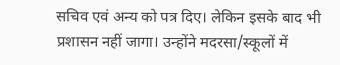सचिव एवं अन्य को पत्र दिए। लेकिन इसके बाद भी प्रशासन नहीं जागा। उन्होंने मदरसा/स्कूलों में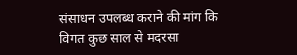संसाधन उपलब्ध कराने की मांग कि विगत कुछ साल से मदरसा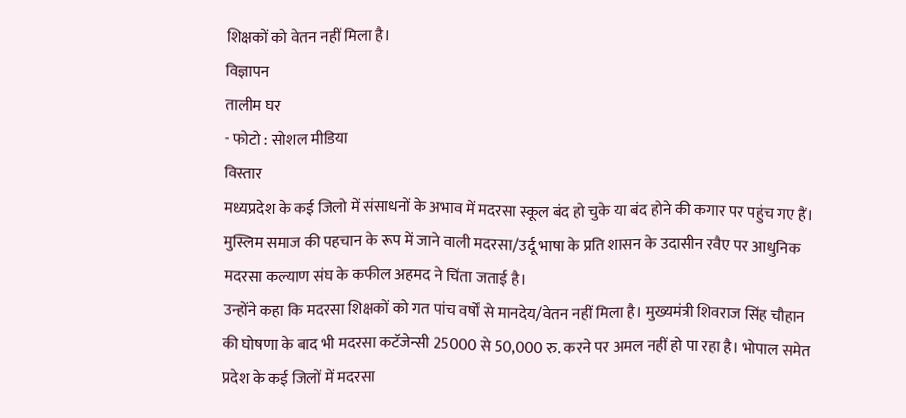शिक्षकों को वेतन नहीं मिला है।
विज्ञापन
तालीम घर
- फोटो : सोशल मीडिया
विस्तार
मध्यप्रदेश के कई जिलो में संसाधनों के अभाव में मदरसा स्कूल बंद हो चुके या बंद होने की कगार पर पहुंच गए हैं। मुस्लिम समाज की पहचान के रूप में जाने वाली मदरसा/उर्दू भाषा के प्रति शासन के उदासीन रवैए पर आधुनिक मदरसा कल्याण संघ के कफील अहमद ने चिंता जताई है।
उन्होंने कहा कि मदरसा शिक्षकों को गत पांच वर्षों से मानदेय/वेतन नहीं मिला है। मुख्यमंत्री शिवराज सिंह चौहान की घोषणा के बाद भी मदरसा कटॅजेन्सी 25000 से 50,000 रु. करने पर अमल नहीं हो पा रहा है। भोपाल समेत प्रदेश के कई जिलों में मदरसा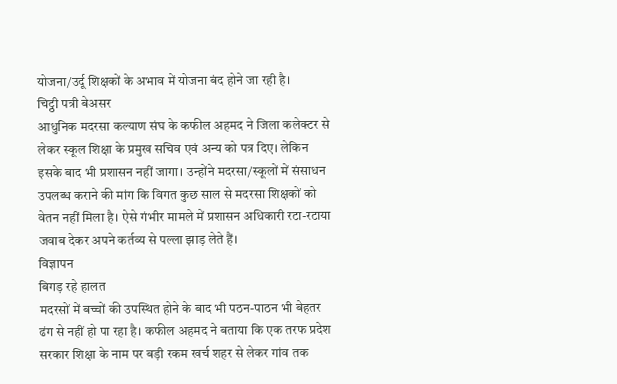योजना/उर्दू शिक्षकों के अभाव में योजना बंद होने जा रही है।
चिट्ठी पत्री बेअसर
आधुनिक मदरसा कल्याण संघ के कफील अहमद ने जिला कलेक्टर से लेकर स्कूल शिक्षा के प्रमुख सचिव एवं अन्य को पत्र दिए। लेकिन इसके बाद भी प्रशासन नहीं जागा। उन्होंने मदरसा/स्कूलों में संसाधन उपलब्ध कराने की मांग कि विगत कुछ साल से मदरसा शिक्षकों को वेतन नहीं मिला है। ऐसे गंभीर मामले में प्रशासन अधिकारी रटा-रटाया जवाब देकर अपने कर्तव्य से पल्ला झाड़ लेते हैं।
विज्ञापन
बिगड़ रहे हालत
मदरसों में बच्चों की उपस्थित होने के बाद भी पठन-पाठन भी बेहतर ढंग से नहीं हो पा रहा है। कफील अहमद ने बताया कि एक तरफ प्रदेश सरकार शिक्षा के नाम पर बड़ी रकम खर्च शहर से लेकर गांव तक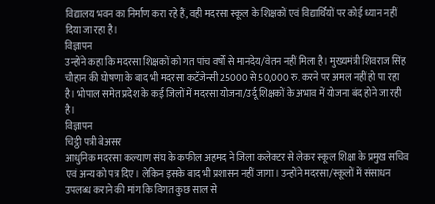विद्यालय भवन का निर्माण करा रहे हैं, वही मदरसा स्कूल के शिक्षकों एवं विद्यार्थियों पर कोई ध्यान नहीं दिया जा रहा है।
विज्ञापन
उन्होंने कहा कि मदरसा शिक्षकों को गत पांच वर्षों से मानदेय/वेतन नहीं मिला है। मुख्यमंत्री शिवराज सिंह चौहान की घोषणा के बाद भी मदरसा कटॅजेन्सी 25000 से 50,000 रु. करने पर अमल नहीं हो पा रहा है। भोपाल समेत प्रदेश के कई जिलों में मदरसा योजना/उर्दू शिक्षकों के अभाव में योजना बंद होने जा रही है।
विज्ञापन
चिट्ठी पत्री बेअसर
आधुनिक मदरसा कल्याण संघ के कफील अहमद ने जिला कलेक्टर से लेकर स्कूल शिक्षा के प्रमुख सचिव एवं अन्य को पत्र दिए। लेकिन इसके बाद भी प्रशासन नहीं जागा। उन्होंने मदरसा/स्कूलों में संसाधन उपलब्ध कराने की मांग कि विगत कुछ साल से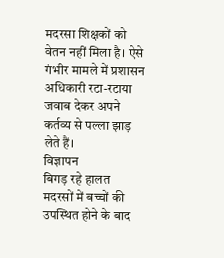मदरसा शिक्षकों को वेतन नहीं मिला है। ऐसे गंभीर मामले में प्रशासन अधिकारी रटा-रटाया जवाब देकर अपने कर्तव्य से पल्ला झाड़ लेते हैं।
विज्ञापन
बिगड़ रहे हालत
मदरसों में बच्चों की उपस्थित होने के बाद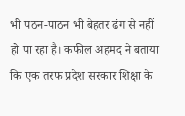भी पठन-पाठन भी बेहतर ढंग से नहीं हो पा रहा है। कफील अहमद ने बताया कि एक तरफ प्रदेश सरकार शिक्षा के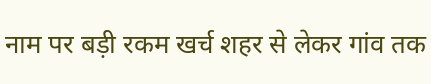नाम पर बड़ी रकम खर्च शहर से लेकर गांव तक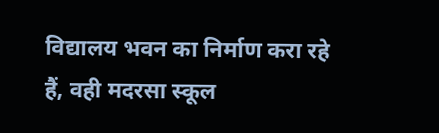विद्यालय भवन का निर्माण करा रहे हैं, वही मदरसा स्कूल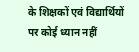के शिक्षकों एवं विद्यार्थियों पर कोई ध्यान नहीं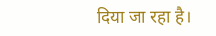दिया जा रहा है।